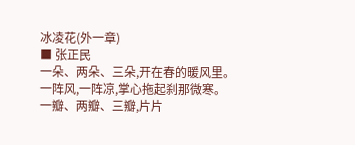冰凌花(外一章)
■ 张正民
一朵、两朵、三朵,开在春的暖风里。
一阵风,一阵凉,掌心拖起刹那微寒。
一瓣、两瓣、三瓣,片片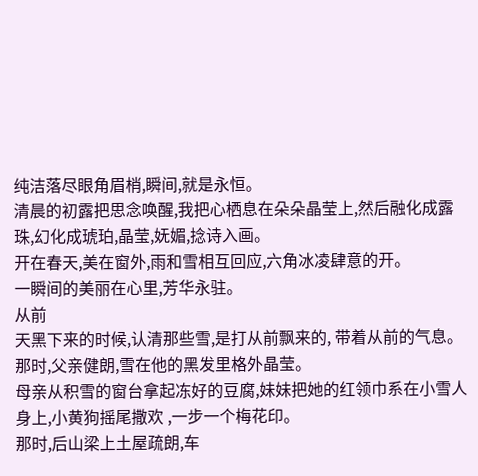纯洁落尽眼角眉梢,瞬间,就是永恒。
清晨的初露把思念唤醒,我把心栖息在朵朵晶莹上,然后融化成露珠,幻化成琥珀,晶莹,妩媚,捻诗入画。
开在春天,美在窗外,雨和雪相互回应,六角冰凌肆意的开。
一瞬间的美丽在心里,芳华永驻。
从前
天黑下来的时候,认清那些雪,是打从前飘来的, 带着从前的气息。
那时,父亲健朗,雪在他的黑发里格外晶莹。
母亲从积雪的窗台拿起冻好的豆腐,妹妹把她的红领巾系在小雪人身上,小黄狗摇尾撒欢 ,一步一个梅花印。
那时,后山梁上土屋疏朗,车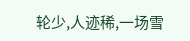轮少,人迹稀,一场雪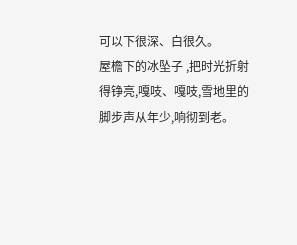可以下很深、白很久。
屋檐下的冰坠子 ,把时光折射得铮亮,嘎吱、嘎吱,雪地里的脚步声从年少,响彻到老。